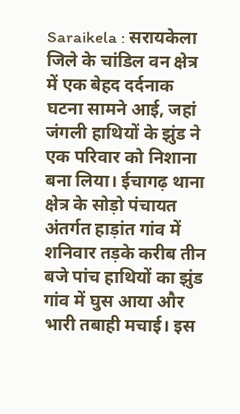Saraikela : सरायकेला जिले के चांडिल वन क्षेत्र में एक बेहद दर्दनाक घटना सामने आई, जहां जंगली हाथियों के झुंड ने एक परिवार को निशाना बना लिया। ईचागढ़ थाना क्षेत्र के सोड़ो पंचायत अंतर्गत हाड़ांत गांव में शनिवार तड़के करीब तीन बजे पांच हाथियों का झुंड गांव में घुस आया और भारी तबाही मचाई। इस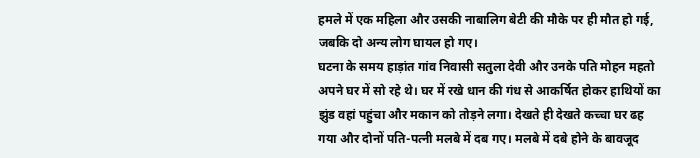हमले में एक महिला और उसकी नाबालिग बेटी की मौके पर ही मौत हो गई, जबकि दो अन्य लोग घायल हो गए।
घटना के समय हाड़ांत गांव निवासी सतुला देवी और उनके पति मोहन महतो अपने घर में सो रहे थे। घर में रखे धान की गंध से आकर्षित होकर हाथियों का झुंड वहां पहुंचा और मकान को तोड़ने लगा। देखते ही देखते कच्चा घर ढह गया और दोनों पति-पत्नी मलबे में दब गए। मलबे में दबे होने के बावजूद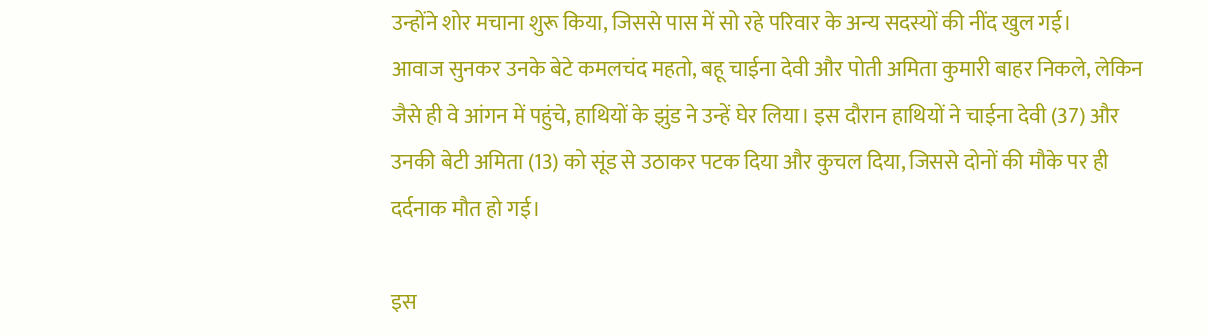उन्होंने शोर मचाना शुरू किया, जिससे पास में सो रहे परिवार के अन्य सदस्यों की नींद खुल गई।
आवाज सुनकर उनके बेटे कमलचंद महतो, बहू चाईना देवी और पोती अमिता कुमारी बाहर निकले, लेकिन जैसे ही वे आंगन में पहुंचे, हाथियों के झुंड ने उन्हें घेर लिया। इस दौरान हाथियों ने चाईना देवी (37) और उनकी बेटी अमिता (13) को सूंड से उठाकर पटक दिया और कुचल दिया, जिससे दोनों की मौके पर ही दर्दनाक मौत हो गई।

इस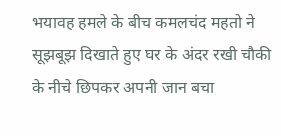भयावह हमले के बीच कमलचंद महतो ने सूझबूझ दिखाते हुए घर के अंदर रखी चौकी के नीचे छिपकर अपनी जान बचा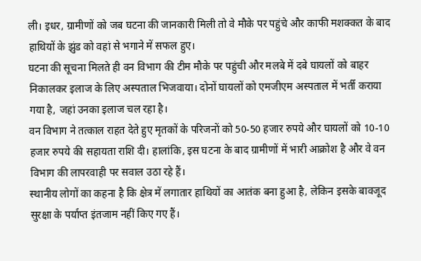ली। इधर, ग्रामीणों को जब घटना की जानकारी मिली तो वे मौके पर पहुंचे और काफी मशक्कत के बाद हाथियों के झुंड को वहां से भगाने में सफल हुए।
घटना की सूचना मिलते ही वन विभाग की टीम मौके पर पहुंची और मलबे में दबे घायलों को बाहर निकालकर इलाज के लिए अस्पताल भिजवाया। दोनों घायलों को एमजीएम अस्पताल में भर्ती कराया गया है, जहां उनका इलाज चल रहा है।
वन विभाग ने तत्काल राहत देते हुए मृतकों के परिजनों को 50-50 हजार रुपये और घायलों को 10-10 हजार रुपये की सहायता राशि दी। हालांकि, इस घटना के बाद ग्रामीणों में भारी आक्रोश है और वे वन विभाग की लापरवाही पर सवाल उठा रहे हैं।
स्थानीय लोगों का कहना है कि क्षेत्र में लगातार हाथियों का आतंक बना हुआ है, लेकिन इसके बावजूद सुरक्षा के पर्याप्त इंतजाम नहीं किए गए हैं।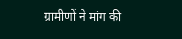ग्रामीणों ने मांग की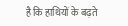है कि हाथियों के बढ़ते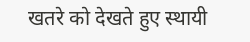खतरे को देखते हुए स्थायी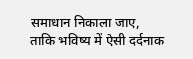समाधान निकाला जाए, ताकि भविष्य में ऐसी दर्दनाक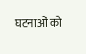घटनाओं को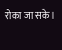रोका जा सके।